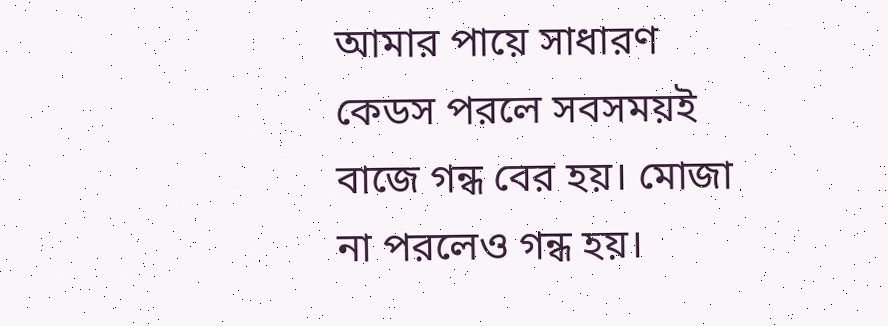আমার পায়ে সাধারণ কেডস পরলে সবসময়ই বাজে গন্ধ বের হয়। মোজা না পরলেও গন্ধ হয়।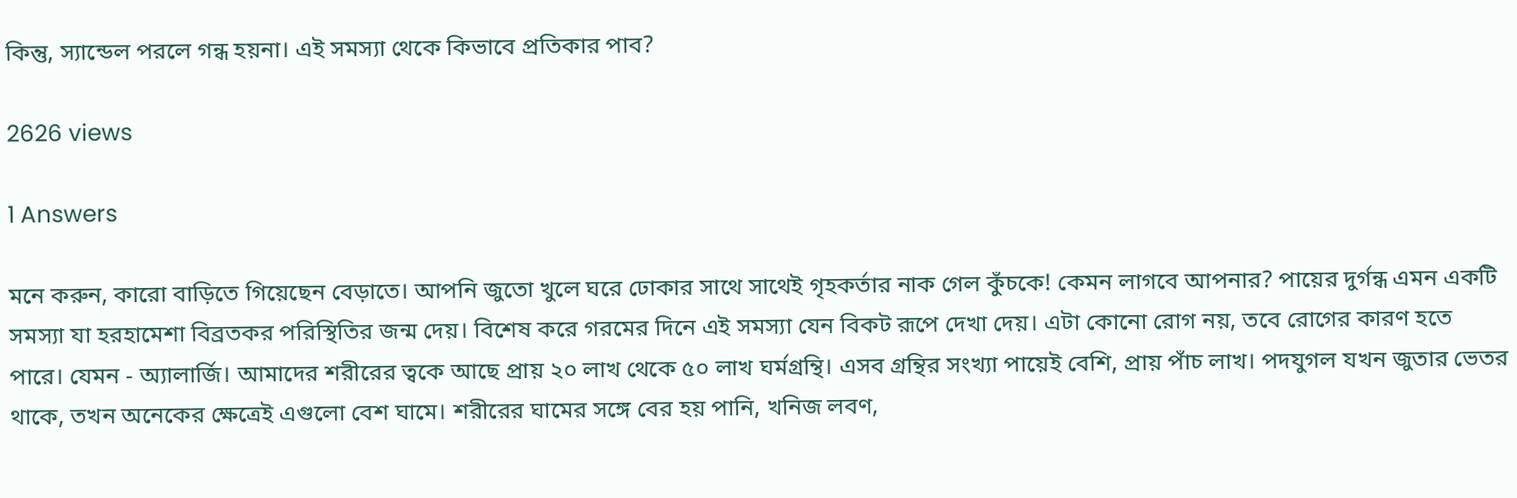কিন্তু, স্যান্ডেল পরলে গন্ধ হয়না। এই সমস্যা থেকে কিভাবে প্রতিকার পাব?

2626 views

1 Answers

মনে করুন, কারো বাড়িতে গিয়েছেন বেড়াতে। আপনি জুতো খুলে ঘরে ঢোকার সাথে সাথেই গৃহকর্তার নাক গেল কুঁচকে! কেমন লাগবে আপনার? পায়ের দুর্গন্ধ এমন একটি সমস্যা যা হরহামেশা বিব্রতকর পরিস্থিতির জন্ম দেয়। বিশেষ করে গরমের দিনে এই সমস্যা যেন বিকট রূপে দেখা দেয়। এটা কোনো রোগ নয়, তবে রোগের কারণ হতে পারে। যেমন - অ্যালার্জি। আমাদের শরীরের ত্বকে আছে প্রায় ২০ লাখ থেকে ৫০ লাখ ঘর্মগ্রন্থি। এসব গ্রন্থির সংখ্যা পায়েই বেশি, প্রায় পাঁচ লাখ। পদযুগল যখন জুতার ভেতর থাকে, তখন অনেকের ক্ষেত্রেই এগুলো বেশ ঘামে। শরীরের ঘামের সঙ্গে বের হয় পানি, খনিজ লবণ,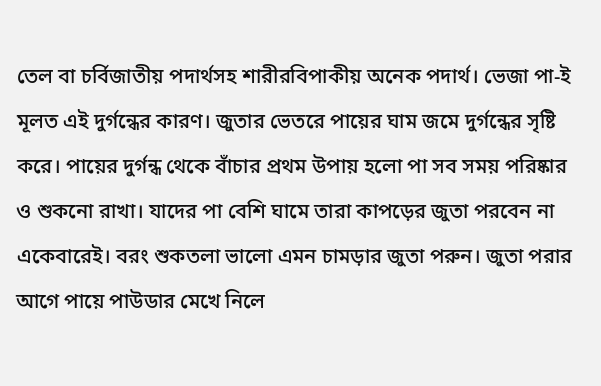তেল বা চর্বিজাতীয় পদার্থসহ শারীরবিপাকীয় অনেক পদার্থ। ভেজা পা-ই মূলত এই দুর্গন্ধের কারণ। জুতার ভেতরে পায়ের ঘাম জমে দুর্গন্ধের সৃষ্টি করে। পায়ের দুর্গন্ধ থেকে বাঁচার প্রথম উপায় হলো পা সব সময় পরিষ্কার ও শুকনো রাখা। যাদের পা বেশি ঘামে তারা কাপড়ের জুতা পরবেন না একেবারেই। বরং শুকতলা ভালো এমন চামড়ার জুতা পরুন। জুতা পরার আগে পায়ে পাউডার মেখে নিলে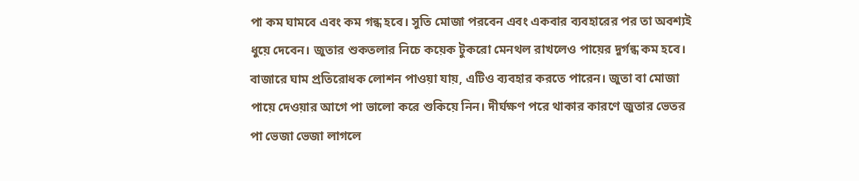পা কম ঘামবে এবং কম গন্ধ হবে। সুতি মোজা পরবেন এবং একবার ব্যবহারের পর তা অবশ্যই ধুয়ে দেবেন। জুতার শুকতলার নিচে কয়েক টুকরো মেনথল রাখলেও পায়ের দুর্গন্ধ কম হবে। বাজারে ঘাম প্রতিরোধক লোশন পাওয়া যায়, এটিও ব্যবহার করতে পারেন। জুতা বা মোজা পায়ে দেওয়ার আগে পা ভালো করে শুকিয়ে নিন। দীর্ঘক্ষণ পরে থাকার কারণে জুতার ভেতর পা ভেজা ভেজা লাগলে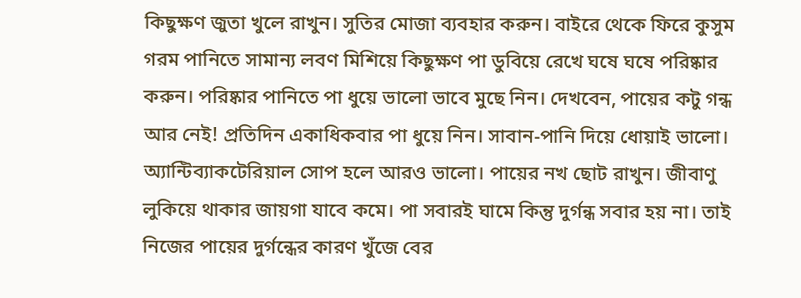কিছুক্ষণ জুতা খুলে রাখুন। সুতির মোজা ব্যবহার করুন। বাইরে থেকে ফিরে কুসুম গরম পানিতে সামান্য লবণ মিশিয়ে কিছুক্ষণ পা ডুবিয়ে রেখে ঘষে ঘষে পরিষ্কার করুন। পরিষ্কার পানিতে পা ধুয়ে ভালো ভাবে মুছে নিন। দেখবেন, পায়ের কটু গন্ধ আর নেই! প্রতিদিন একাধিকবার পা ধুয়ে নিন। সাবান-পানি দিয়ে ধোয়াই ভালো। অ্যান্টিব্যাকটেরিয়াল সোপ হলে আরও ভালো। পায়ের নখ ছোট রাখুন। জীবাণু লুকিয়ে থাকার জায়গা যাবে কমে। পা সবারই ঘামে কিন্তু দুর্গন্ধ সবার হয় না। তাই নিজের পায়ের দুর্গন্ধের কারণ খুঁজে বের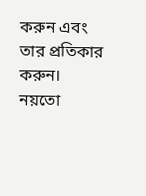করুন এবং তার প্রতিকার করুন। নয়তো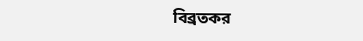বিব্রতকর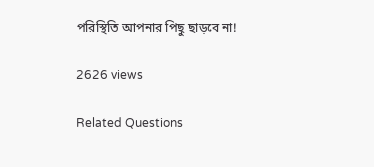পরিস্থিতি আপনার পিছু ছাড়বে না!

2626 views

Related Questions